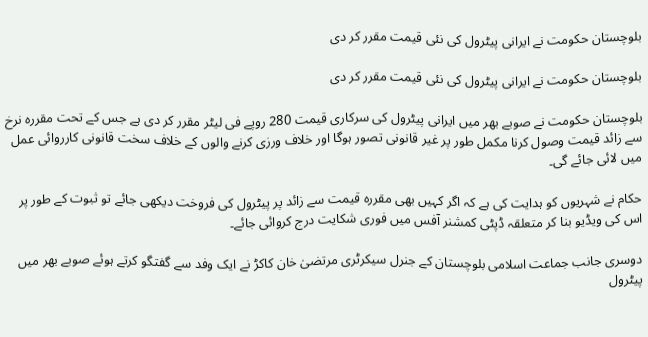بلوچستان حکومت نے ایرانی پیٹرول کی نئی قیمت مقرر کر دی

بلوچستان حکومت نے ایرانی پیٹرول کی نئی قیمت مقرر کر دی

بلوچستان حکومت نے صوبے بھر میں ایرانی پیٹرول کی سرکاری قیمت 280 روپے فی لیٹر مقرر کر دی ہے جس کے تحت مقررہ نرخ سے زائد قیمت وصول کرنا مکمل طور پر غیر قانونی تصور ہوگا اور خلاف ورزی کرنے والوں کے خلاف سخت قانونی کارروائی عمل میں لائی جائے گی۔

حکام نے شہریوں کو ہدایت کی ہے کہ اگر کہیں بھی مقررہ قیمت سے زائد پر پیٹرول کی فروخت دیکھی جائے تو ثبوت کے طور پر اس کی ویڈیو بنا کر متعلقہ ڈپٹی کمشنر آفس میں فوری شکایت درج کروائی جائے۔

دوسری جانب جماعت اسلامی بلوچستان کے جنرل سیکرٹری مرتضیٰ خان کاکڑ نے ایک وفد سے گفتگو کرتے ہوئے صوبے بھر میں پیٹرول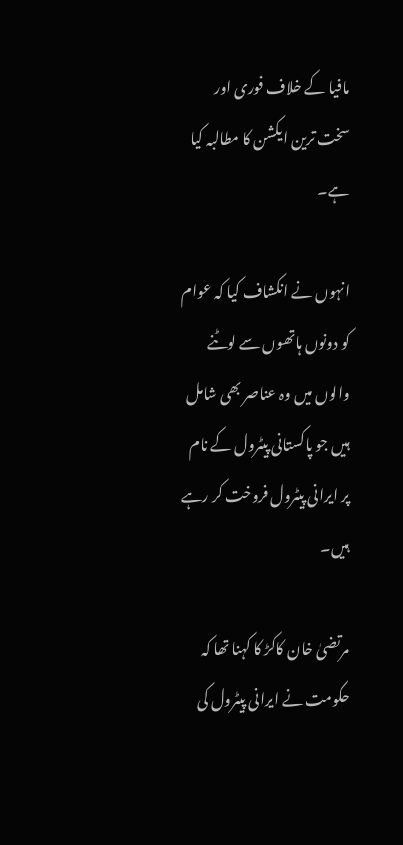مافیا کے خلاف فوری اور سخت ترین ایکشن کا مطالبہ کیا ہے۔

انہوں نے انکشاف کیا کہ عوام کو دونوں ہاتھوں سے لوٹنے والوں میں وہ عناصر بھی شامل ہیں جو پاکستانی پیٹرول کے نام پر ایرانی پیٹرول فروخت کر رہے ہیں۔

مرتضیٰ خان کاکڑ کا کہنا تھا کہ حکومت نے ایرانی پیٹرول کی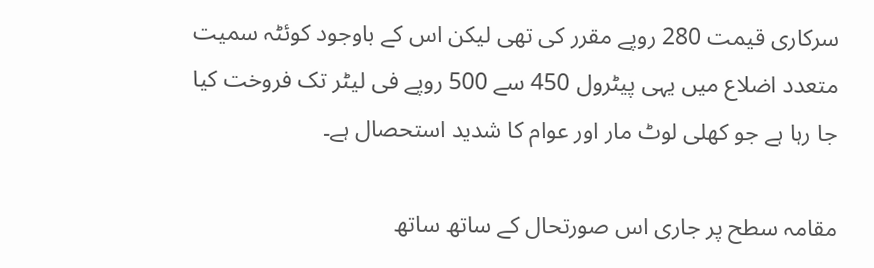سرکاری قیمت 280 روپے مقرر کی تھی لیکن اس کے باوجود کوئٹہ سمیت متعدد اضلاع میں یہی پیٹرول 450 سے 500 روپے فی لیٹر تک فروخت کیا جا رہا ہے جو کھلی لوٹ مار اور عوام کا شدید استحصال ہے۔

مقامہ سطح پر جاری اس صورتحال کے ساتھ ساتھ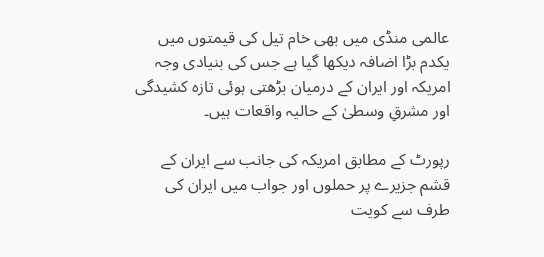عالمی منڈی میں بھی خام تیل کی قیمتوں میں یکدم بڑا اضافہ دیکھا گیا ہے جس کی بنیادی وجہ امریکہ اور ایران کے درمیان بڑھتی ہوئی تازہ کشیدگی اور مشرقِ وسطیٰ کے حالیہ واقعات ہیں۔

رپورٹ کے مطابق امریکہ کی جانب سے ایران کے قشم جزیرے پر حملوں اور جواب میں ایران کی طرف سے کویت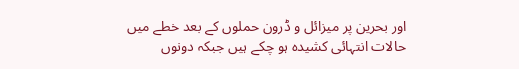اور بحرین پر میزائل و ڈرون حملوں کے بعد خطے میں حالات انتہائی کشیدہ ہو چکے ہیں جبکہ دونوں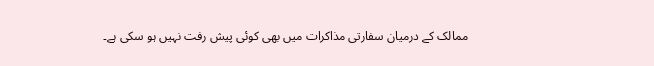ممالک کے درمیان سفارتی مذاکرات میں بھی کوئی پیش رفت نہیں ہو سکی ہے۔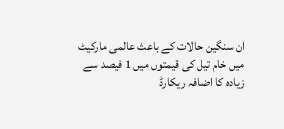ان سنگین حالات کے باعث عالمی مارکیٹ میں خام تیل کی قیمتوں میں 1 فیصد سے زیادہ کا اضافہ ریکارڈ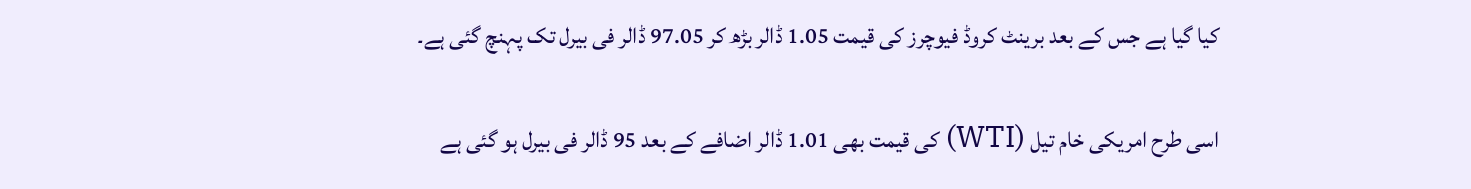کیا گیا ہے جس کے بعد برینٹ کروڈ فیوچرز کی قیمت 1.05 ڈالر بڑھ کر 97.05 ڈالر فی بیرل تک پہنچ گئی ہے۔

اسی طرح امریکی خام تیل (WTI) کی قیمت بھی 1.01 ڈالر اضافے کے بعد 95 ڈالر فی بیرل ہو گئی ہے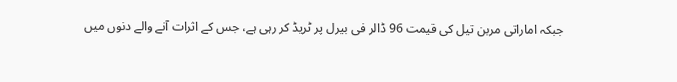جبکہ اماراتی مربن تیل کی قیمت 96 ڈالر فی بیرل پر ٹریڈ کر رہی ہے، جس کے اثرات آنے والے دنوں میں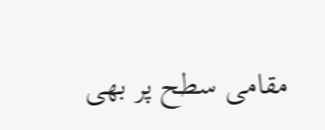مقامی سطح پر بھی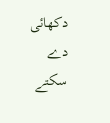دکھائی دے سکتے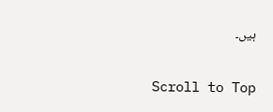ہیں۔

Scroll to Top